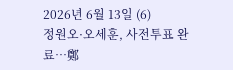2026년 6월 13일 (6)
정원오·오세훈, 사전투표 완료…鄭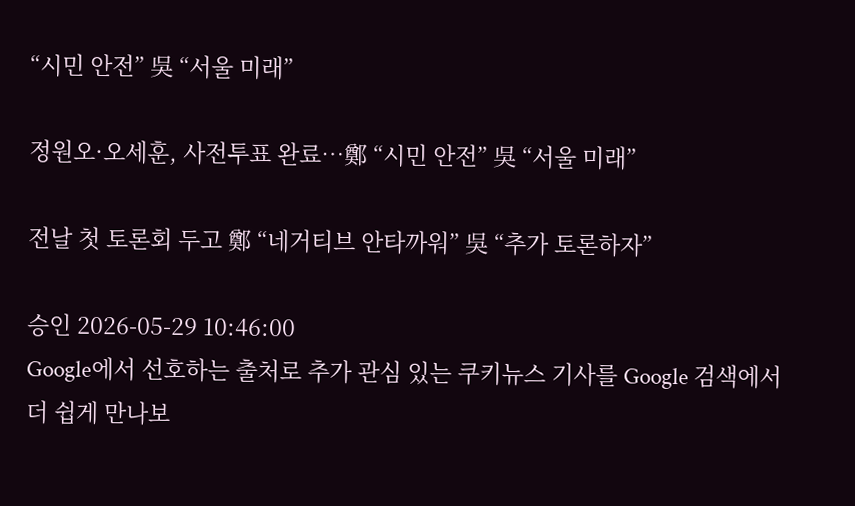“시민 안전” 吳 “서울 미래”

정원오·오세훈, 사전투표 완료…鄭 “시민 안전” 吳 “서울 미래”

전날 첫 토론회 두고 鄭 “네거티브 안타까워” 吳 “추가 토론하자”

승인 2026-05-29 10:46:00
Google에서 선호하는 출처로 추가 관심 있는 쿠키뉴스 기사를 Google 검색에서 더 쉽게 만나보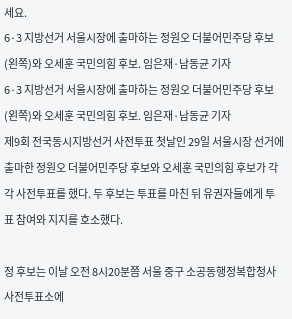세요.
6·3 지방선거 서울시장에 출마하는 정원오 더불어민주당 후보(왼쪽)와 오세훈 국민의힘 후보. 임은재·남동균 기자
6·3 지방선거 서울시장에 출마하는 정원오 더불어민주당 후보(왼쪽)와 오세훈 국민의힘 후보. 임은재·남동균 기자
제9회 전국동시지방선거 사전투표 첫날인 29일 서울시장 선거에 출마한 정원오 더불어민주당 후보와 오세훈 국민의힘 후보가 각각 사전투표를 했다. 두 후보는 투표를 마친 뒤 유권자들에게 투표 참여와 지지를 호소했다.

정 후보는 이날 오전 8시20분쯤 서울 중구 소공동행정복합청사 사전투표소에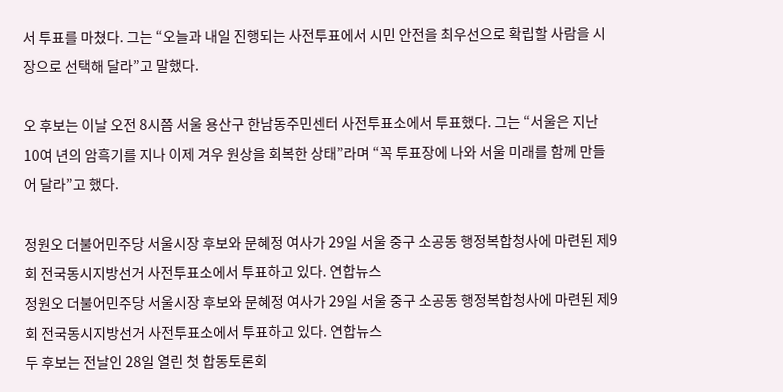서 투표를 마쳤다. 그는 “오늘과 내일 진행되는 사전투표에서 시민 안전을 최우선으로 확립할 사람을 시장으로 선택해 달라”고 말했다.

오 후보는 이날 오전 8시쯤 서울 용산구 한남동주민센터 사전투표소에서 투표했다. 그는 “서울은 지난 10여 년의 암흑기를 지나 이제 겨우 원상을 회복한 상태”라며 “꼭 투표장에 나와 서울 미래를 함께 만들어 달라”고 했다.

정원오 더불어민주당 서울시장 후보와 문혜정 여사가 29일 서울 중구 소공동 행정복합청사에 마련된 제9회 전국동시지방선거 사전투표소에서 투표하고 있다. 연합뉴스
정원오 더불어민주당 서울시장 후보와 문혜정 여사가 29일 서울 중구 소공동 행정복합청사에 마련된 제9회 전국동시지방선거 사전투표소에서 투표하고 있다. 연합뉴스
두 후보는 전날인 28일 열린 첫 합동토론회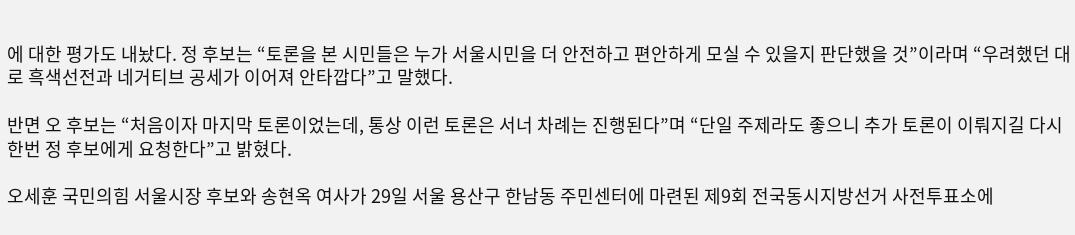에 대한 평가도 내놨다. 정 후보는 “토론을 본 시민들은 누가 서울시민을 더 안전하고 편안하게 모실 수 있을지 판단했을 것”이라며 “우려했던 대로 흑색선전과 네거티브 공세가 이어져 안타깝다”고 말했다.

반면 오 후보는 “처음이자 마지막 토론이었는데, 통상 이런 토론은 서너 차례는 진행된다”며 “단일 주제라도 좋으니 추가 토론이 이뤄지길 다시 한번 정 후보에게 요청한다”고 밝혔다.

오세훈 국민의힘 서울시장 후보와 송현옥 여사가 29일 서울 용산구 한남동 주민센터에 마련된 제9회 전국동시지방선거 사전투표소에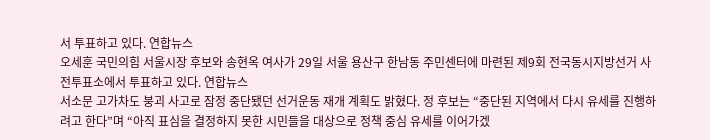서 투표하고 있다. 연합뉴스
오세훈 국민의힘 서울시장 후보와 송현옥 여사가 29일 서울 용산구 한남동 주민센터에 마련된 제9회 전국동시지방선거 사전투표소에서 투표하고 있다. 연합뉴스
서소문 고가차도 붕괴 사고로 잠정 중단됐던 선거운동 재개 계획도 밝혔다. 정 후보는 “중단된 지역에서 다시 유세를 진행하려고 한다”며 “아직 표심을 결정하지 못한 시민들을 대상으로 정책 중심 유세를 이어가겠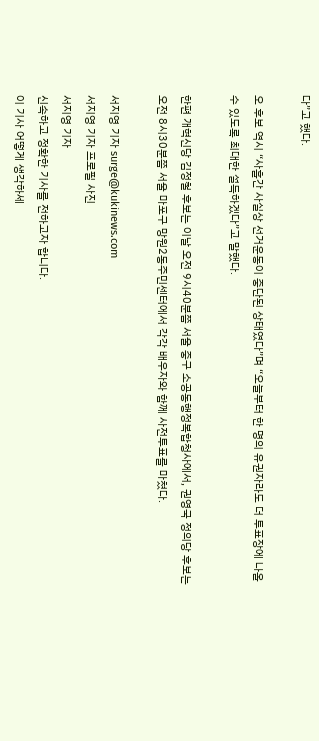다”고 했다.

오 후보 역시 “사흘간 사실상 선거운동이 중단된 상태였다”며 “오늘부터 한 명의 유권자라도 더 투표장에 나올 수 있도록 최대한 설득하겠다”고 말했다.

한편 개혁신당 김정철 후보는 이날 오전 9시40분쯤 서울 중구 소공동행정복합청사에서, 권영국 정의당 후보는 오전 8시30분쯤 서울 마포구 망원2동주민센터에서 각각 배우자와 함께 사전투표를 마쳤다.

서지영 기자 surge@kukinews.com
서지영 기자 프로필 사진
서지영 기자
신속하고 정확한 기사를 전하고자 합니다.
이 기사 어떻게 생각하세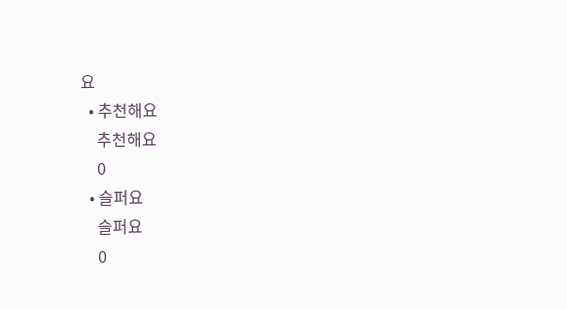요
  • 추천해요
    추천해요
    0
  • 슬퍼요
    슬퍼요
    0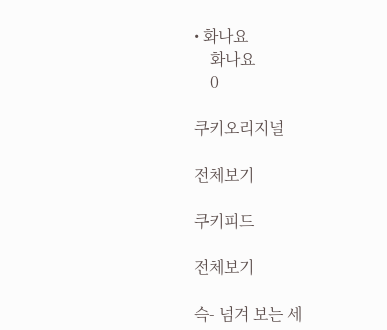• 화나요
    화나요
    0

쿠키오리지널

전체보기

쿠키피드

전체보기

슥- 넘겨 보는 세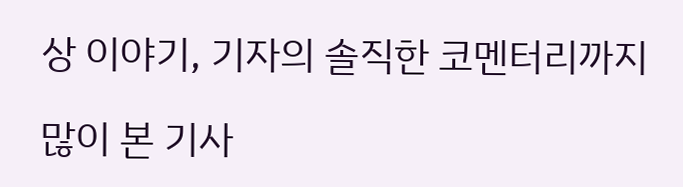상 이야기, 기자의 솔직한 코멘터리까지

많이 본 기사